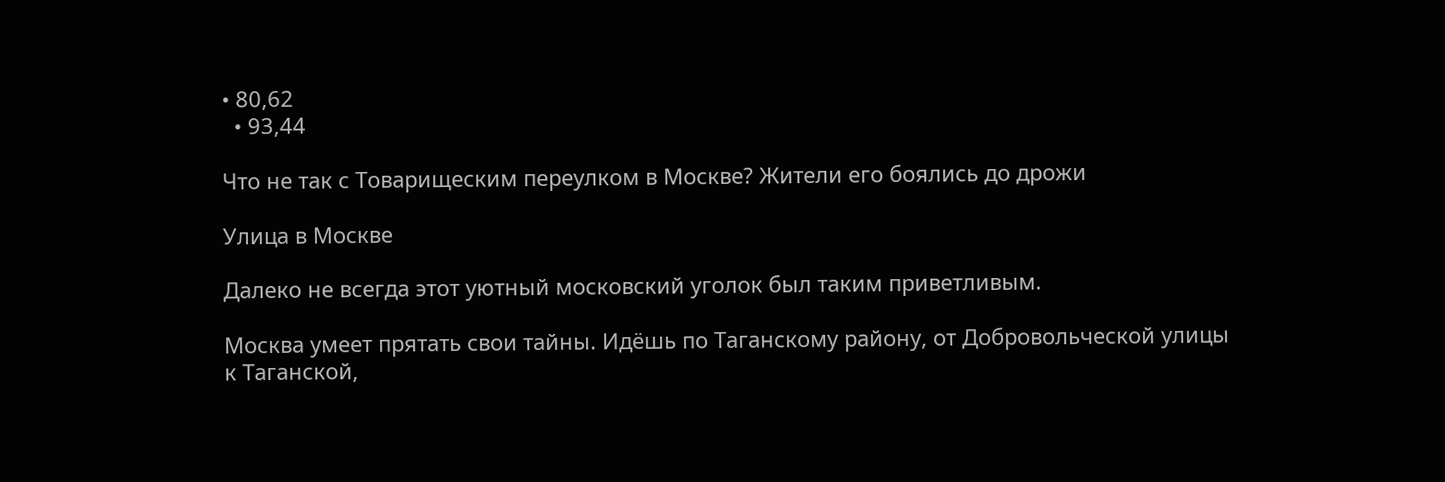• 80,62
  • 93,44

Что не так с Товарищеским переулком в Москве? Жители его боялись до дрожи

Улица в Москве

Далеко не всегда этот уютный московский уголок был таким приветливым.

Москва умеет прятать свои тайны. Идёшь по Таганскому району, от Добровольческой улицы к Таганской,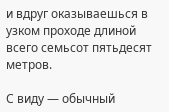и вдруг оказываешься в узком проходе длиной всего семьсот пятьдесят метров.

С виду — обычный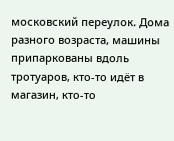московский переулок. Дома разного возраста, машины припаркованы вдоль тротуаров, кто-то идёт в магазин, кто-то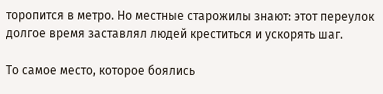торопится в метро. Но местные старожилы знают: этот переулок долгое время заставлял людей креститься и ускорять шаг.

То самое место, которое боялись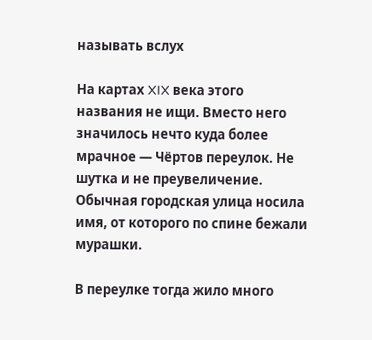называть вслух

На картах XIX века этого названия не ищи. Вместо него значилось нечто куда более мрачное — Чёртов переулок. Не шутка и не преувеличение. Обычная городская улица носила имя, от которого по спине бежали мурашки.

В переулке тогда жило много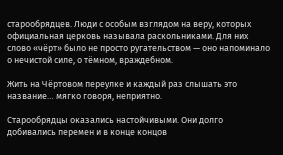старообрядцев. Люди с особым взглядом на веру, которых официальная церковь называла раскольниками. Для них слово «чёрт» было не просто ругательством — оно напоминало о нечистой силе, о тёмном, враждебном.

Жить на Чёртовом переулке и каждый раз слышать это название… мягко говоря, неприятно.

Старообрядцы оказались настойчивыми. Они долго добивались перемен и в конце концов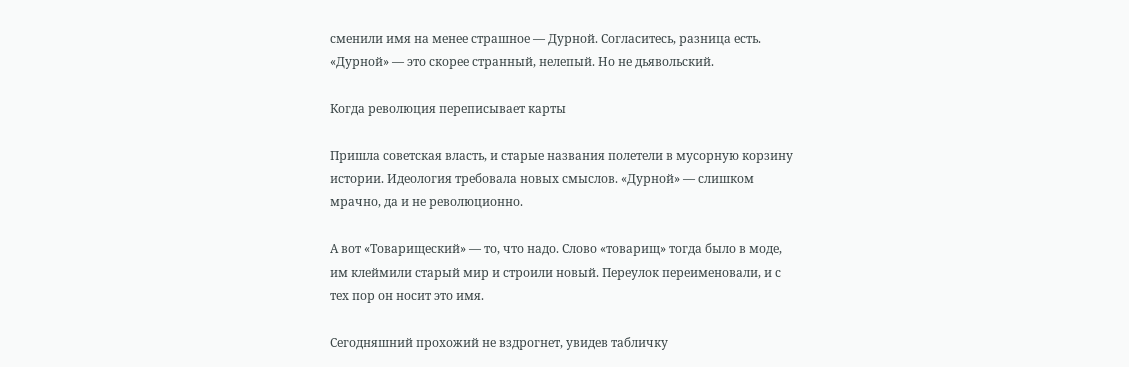сменили имя на менее страшное — Дурной. Согласитесь, разница есть. «Дурной» — это скорее странный, нелепый. Но не дьявольский.

Когда революция переписывает карты

Пришла советская власть, и старые названия полетели в мусорную корзину истории. Идеология требовала новых смыслов. «Дурной» — слишком мрачно, да и не революционно.

А вот «Товарищеский» — то, что надо. Слово «товарищ» тогда было в моде, им клеймили старый мир и строили новый. Переулок переименовали, и с тех пор он носит это имя.

Сегодняшний прохожий не вздрогнет, увидев табличку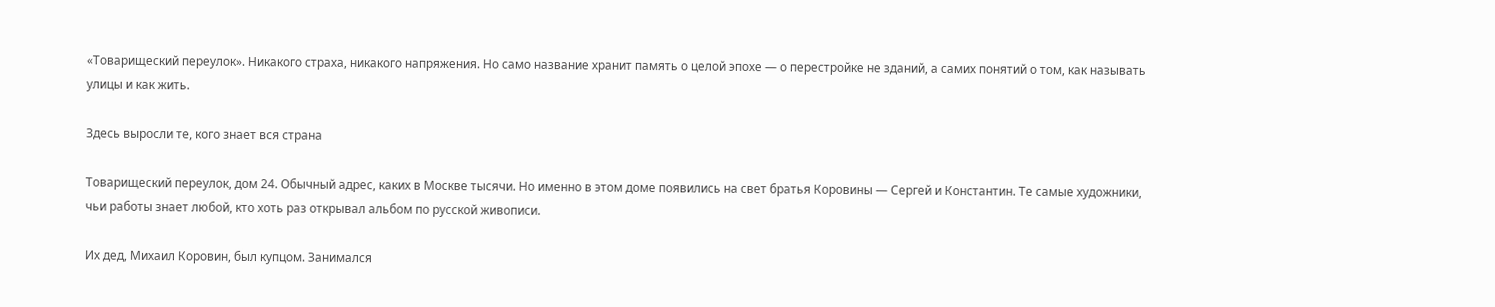«Товарищеский переулок». Никакого страха, никакого напряжения. Но само название хранит память о целой эпохе — о перестройке не зданий, а самих понятий о том, как называть улицы и как жить.

Здесь выросли те, кого знает вся страна

Товарищеский переулок, дом 24. Обычный адрес, каких в Москве тысячи. Но именно в этом доме появились на свет братья Коровины — Сергей и Константин. Те самые художники, чьи работы знает любой, кто хоть раз открывал альбом по русской живописи.

Их дед, Михаил Коровин, был купцом. Занимался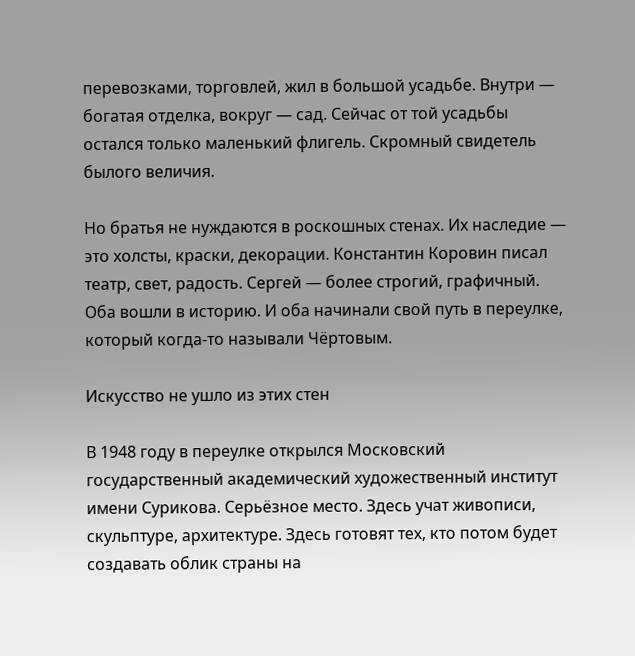перевозками, торговлей, жил в большой усадьбе. Внутри — богатая отделка, вокруг — сад. Сейчас от той усадьбы остался только маленький флигель. Скромный свидетель былого величия.

Но братья не нуждаются в роскошных стенах. Их наследие — это холсты, краски, декорации. Константин Коровин писал театр, свет, радость. Сергей — более строгий, графичный. Оба вошли в историю. И оба начинали свой путь в переулке, который когда-то называли Чёртовым.

Искусство не ушло из этих стен

В 1948 году в переулке открылся Московский государственный академический художественный институт имени Сурикова. Серьёзное место. Здесь учат живописи, скульптуре, архитектуре. Здесь готовят тех, кто потом будет создавать облик страны на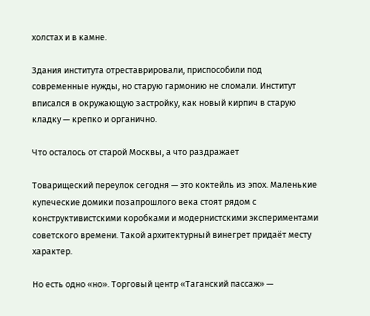холстах и в камне.

Здания института отреставрировали, приспособили под современные нужды, но старую гармонию не сломали. Институт вписался в окружающую застройку, как новый кирпич в старую кладку — крепко и органично.

Что осталось от старой Москвы, а что раздражает

Товарищеский переулок сегодня — это коктейль из эпох. Маленькие купеческие домики позапрошлого века стоят рядом с конструктивистскими коробками и модернистскими экспериментами советского времени. Такой архитектурный винегрет придаёт месту характер.

Но есть одно «но». Торговый центр «Таганский пассаж» —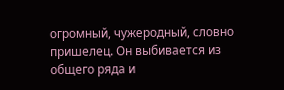огромный, чужеродный, словно пришелец. Он выбивается из общего ряда и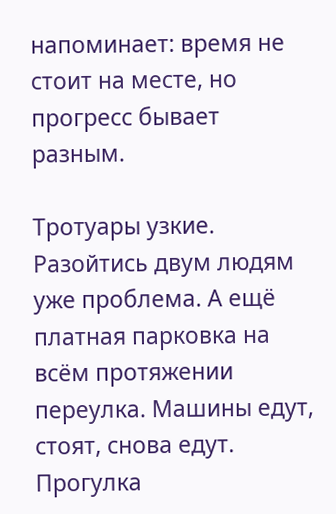напоминает: время не стоит на месте, но прогресс бывает разным.

Тротуары узкие. Разойтись двум людям уже проблема. А ещё платная парковка на всём протяжении переулка. Машины едут, стоят, снова едут. Прогулка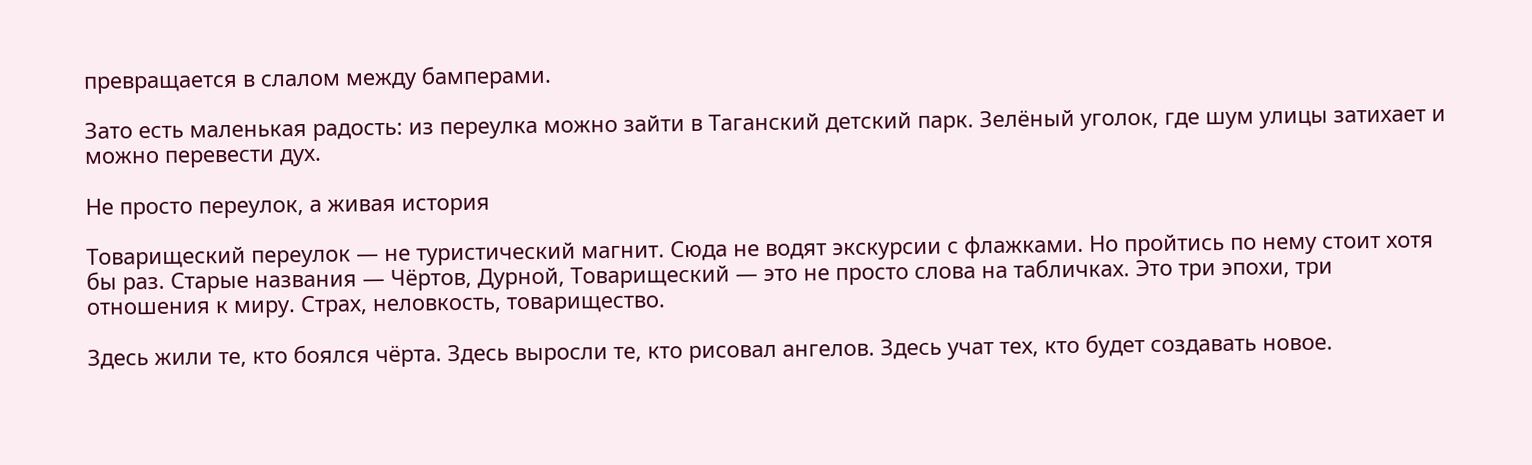превращается в слалом между бамперами.

Зато есть маленькая радость: из переулка можно зайти в Таганский детский парк. Зелёный уголок, где шум улицы затихает и можно перевести дух.

Не просто переулок, а живая история

Товарищеский переулок — не туристический магнит. Сюда не водят экскурсии с флажками. Но пройтись по нему стоит хотя бы раз. Старые названия — Чёртов, Дурной, Товарищеский — это не просто слова на табличках. Это три эпохи, три отношения к миру. Страх, неловкость, товарищество.

Здесь жили те, кто боялся чёрта. Здесь выросли те, кто рисовал ангелов. Здесь учат тех, кто будет создавать новое.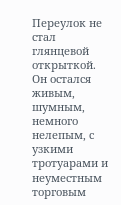Переулок не стал глянцевой открыткой. Он остался живым, шумным, немного нелепым, с узкими тротуарами и неуместным торговым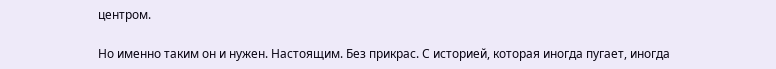центром.

Но именно таким он и нужен. Настоящим. Без прикрас. С историей, которая иногда пугает, иногда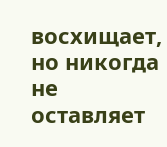восхищает, но никогда не оставляет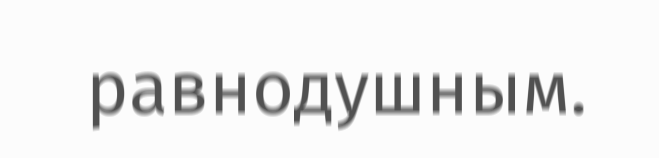равнодушным.